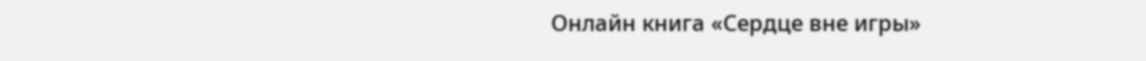Онлайн книга «Сердце вне игры»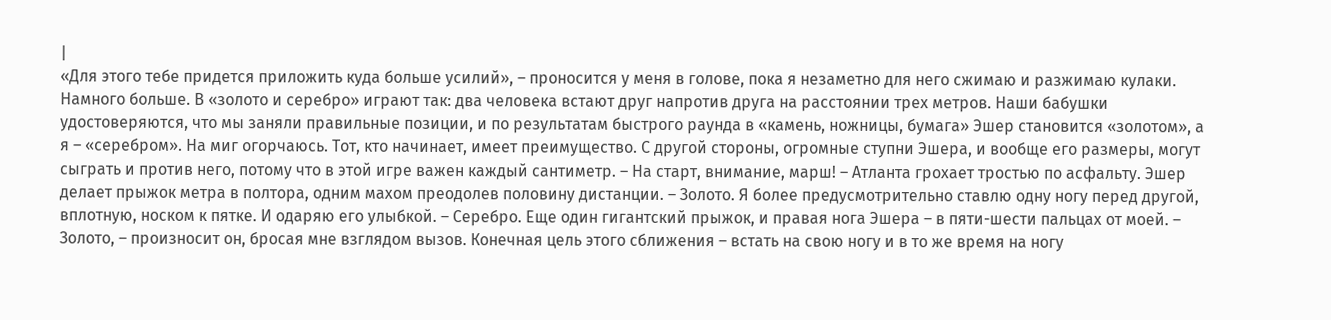|
«Для этого тебе придется приложить куда больше усилий», – проносится у меня в голове, пока я незаметно для него сжимаю и разжимаю кулаки. Намного больше. В «золото и серебро» играют так: два человека встают друг напротив друга на расстоянии трех метров. Наши бабушки удостоверяются, что мы заняли правильные позиции, и по результатам быстрого раунда в «камень, ножницы, бумага» Эшер становится «золотом», а я – «серебром». На миг огорчаюсь. Тот, кто начинает, имеет преимущество. С другой стороны, огромные ступни Эшера, и вообще его размеры, могут сыграть и против него, потому что в этой игре важен каждый сантиметр. – На старт, внимание, марш! – Атланта грохает тростью по асфальту. Эшер делает прыжок метра в полтора, одним махом преодолев половину дистанции. – Золото. Я более предусмотрительно ставлю одну ногу перед другой, вплотную, носком к пятке. И одаряю его улыбкой. – Серебро. Еще один гигантский прыжок, и правая нога Эшера – в пяти-шести пальцах от моей. – Золото, – произносит он, бросая мне взглядом вызов. Конечная цель этого сближения – встать на свою ногу и в то же время на ногу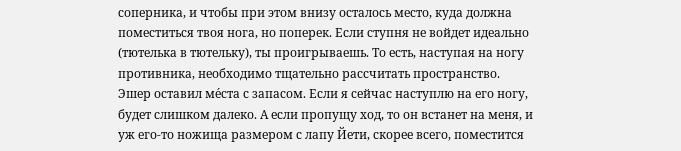соперника, и чтобы при этом внизу осталось место, куда должна поместиться твоя нога, но поперек. Если ступня не войдет идеально (тютелька в тютельку), ты проигрываешь. То есть, наступая на ногу противника, необходимо тщательно рассчитать пространство. Эшер оставил ме́ста с запасом. Если я сейчас наступлю на его ногу, будет слишком далеко. А если пропущу ход, то он встанет на меня, и уж его-то ножища размером с лапу Йети, скорее всего, поместится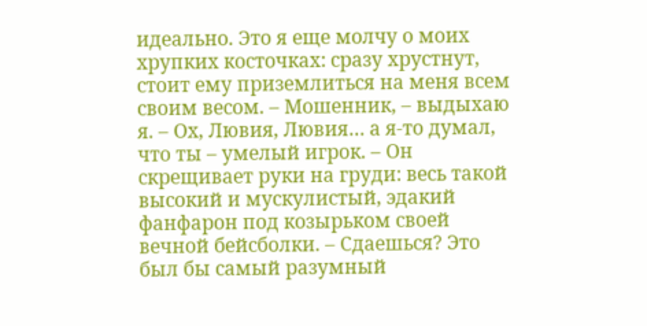идеально. Это я еще молчу о моих хрупких косточках: сразу хрустнут, стоит ему приземлиться на меня всем своим весом. – Мошенник, – выдыхаю я. – Ох, Лювия, Лювия… а я-то думал, что ты – умелый игрок. – Он скрещивает руки на груди: весь такой высокий и мускулистый, эдакий фанфарон под козырьком своей вечной бейсболки. – Сдаешься? Это был бы самый разумный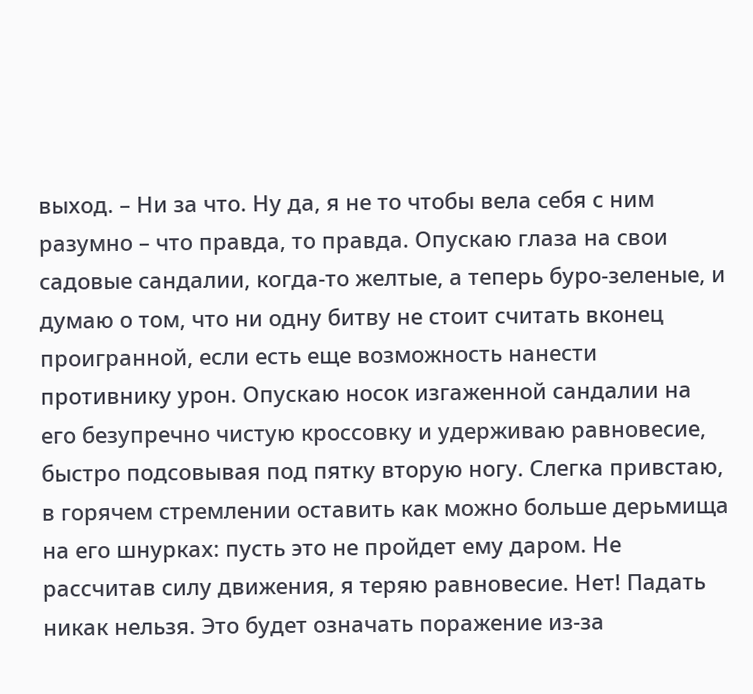выход. – Ни за что. Ну да, я не то чтобы вела себя с ним разумно – что правда, то правда. Опускаю глаза на свои садовые сандалии, когда-то желтые, а теперь буро-зеленые, и думаю о том, что ни одну битву не стоит считать вконец проигранной, если есть еще возможность нанести противнику урон. Опускаю носок изгаженной сандалии на его безупречно чистую кроссовку и удерживаю равновесие, быстро подсовывая под пятку вторую ногу. Слегка привстаю, в горячем стремлении оставить как можно больше дерьмища на его шнурках: пусть это не пройдет ему даром. Не рассчитав силу движения, я теряю равновесие. Нет! Падать никак нельзя. Это будет означать поражение из-за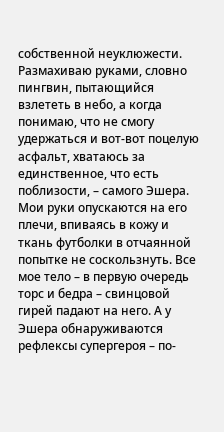собственной неуклюжести. Размахиваю руками, словно пингвин, пытающийся взлететь в небо, а когда понимаю, что не смогу удержаться и вот-вот поцелую асфальт, хватаюсь за единственное, что есть поблизости, – самого Эшера. Мои руки опускаются на его плечи, впиваясь в кожу и ткань футболки в отчаянной попытке не соскользнуть. Все мое тело – в первую очередь торс и бедра – свинцовой гирей падают на него. А у Эшера обнаруживаются рефлексы супергероя – по-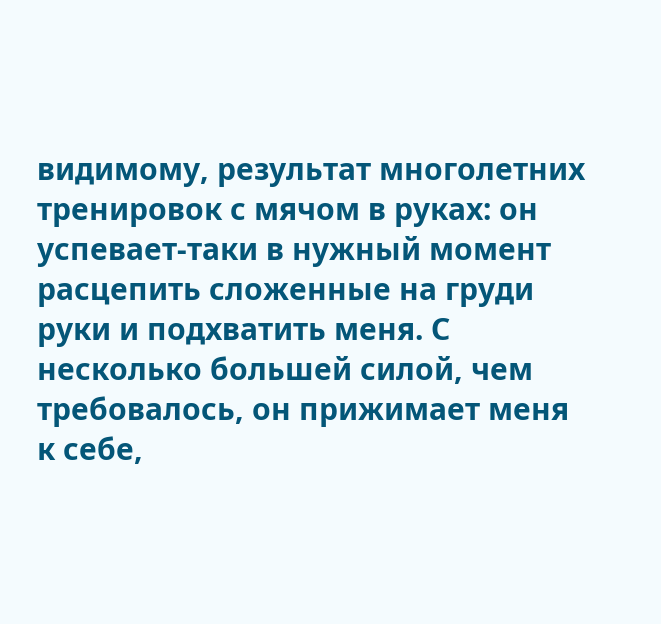видимому, результат многолетних тренировок с мячом в руках: он успевает-таки в нужный момент расцепить сложенные на груди руки и подхватить меня. С несколько большей силой, чем требовалось, он прижимает меня к себе,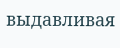выдавливая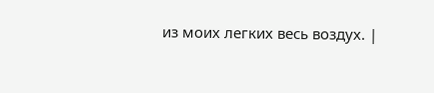из моих легких весь воздух. |